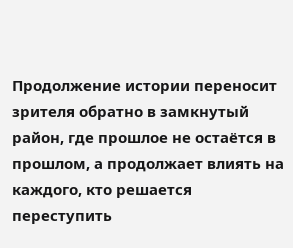Продолжение истории переносит зрителя обратно в замкнутый район, где прошлое не остаётся в прошлом, а продолжает влиять на каждого, кто решается переступить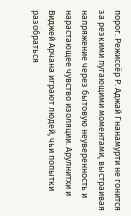порог. Режиссёр Р. Аджай Гнанамурти не гонится за резкими пугающими моментами, выстраивая напряжение через бытовую неуверенность и нарастающее чувство изоляции. Арулнитхи и Виджей Арчана играют людей, чьи попытки разобраться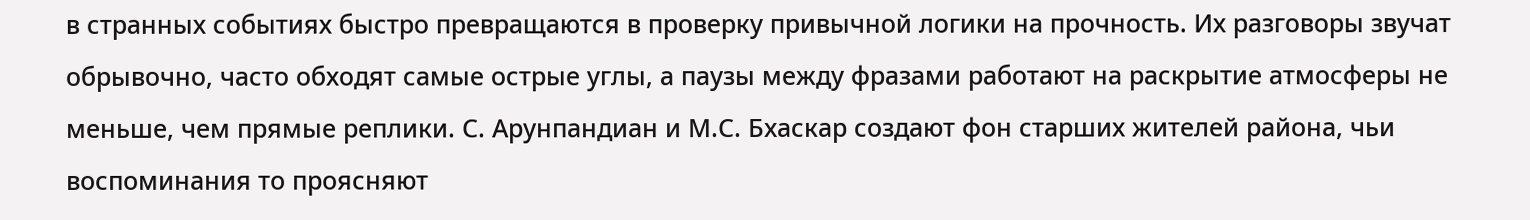в странных событиях быстро превращаются в проверку привычной логики на прочность. Их разговоры звучат обрывочно, часто обходят самые острые углы, а паузы между фразами работают на раскрытие атмосферы не меньше, чем прямые реплики. С. Арунпандиан и М.С. Бхаскар создают фон старших жителей района, чьи воспоминания то проясняют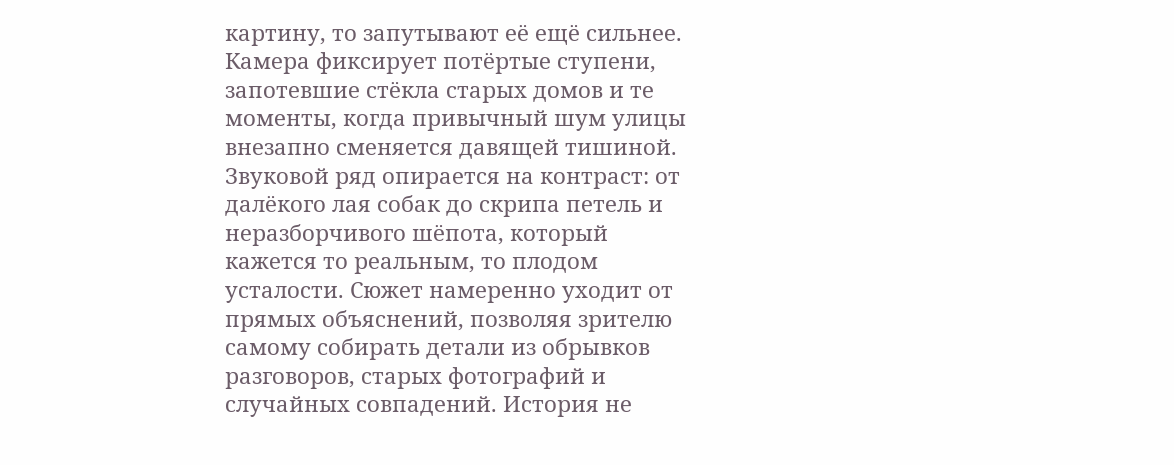картину, то запутывают её ещё сильнее. Камера фиксирует потёртые ступени, запотевшие стёкла старых домов и те моменты, когда привычный шум улицы внезапно сменяется давящей тишиной. Звуковой ряд опирается на контраст: от далёкого лая собак до скрипа петель и неразборчивого шёпота, который кажется то реальным, то плодом усталости. Сюжет намеренно уходит от прямых объяснений, позволяя зрителю самому собирать детали из обрывков разговоров, старых фотографий и случайных совпадений. История не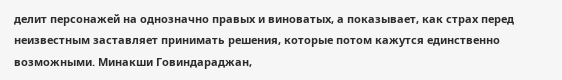делит персонажей на однозначно правых и виноватых, а показывает, как страх перед неизвестным заставляет принимать решения, которые потом кажутся единственно возможными. Минакши Говиндараджан,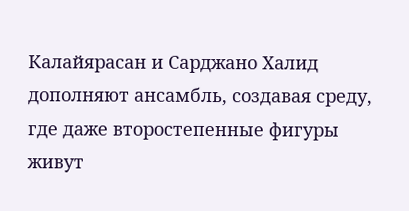Калайярасан и Сарджано Халид дополняют ансамбль, создавая среду, где даже второстепенные фигуры живут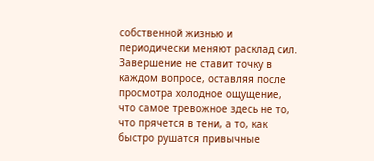собственной жизнью и периодически меняют расклад сил. Завершение не ставит точку в каждом вопросе, оставляя после просмотра холодное ощущение, что самое тревожное здесь не то, что прячется в тени, а то, как быстро рушатся привычные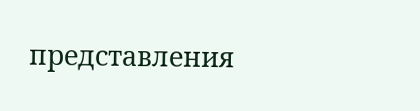представления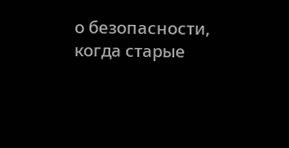о безопасности, когда старые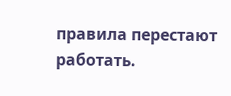правила перестают работать.